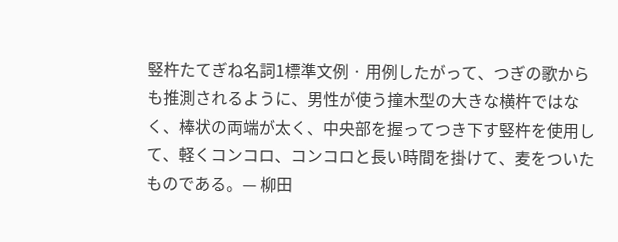竪杵たてぎね名詞1標準文例 · 用例したがって、つぎの歌からも推測されるように、男性が使う撞木型の大きな横杵ではなく、棒状の両端が太く、中央部を握ってつき下す竪杵を使用して、軽くコンコロ、コンコロと長い時間を掛けて、麦をついたものである。— 柳田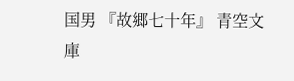国男 『故郷七十年』 青空文庫